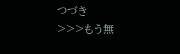つづき
>>>もう無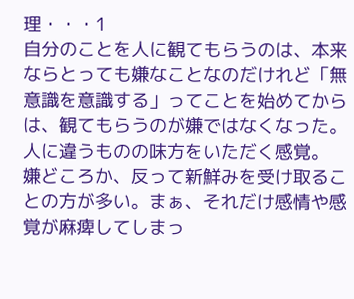理・・・1
自分のことを人に観てもらうのは、本来ならとっても嫌なことなのだけれど「無意識を意識する」ってことを始めてからは、観てもらうのが嫌ではなくなった。
人に違うものの味方をいただく感覚。
嫌どころか、反って新鮮みを受け取ることの方が多い。まぁ、それだけ感情や感覚が麻痺してしまっ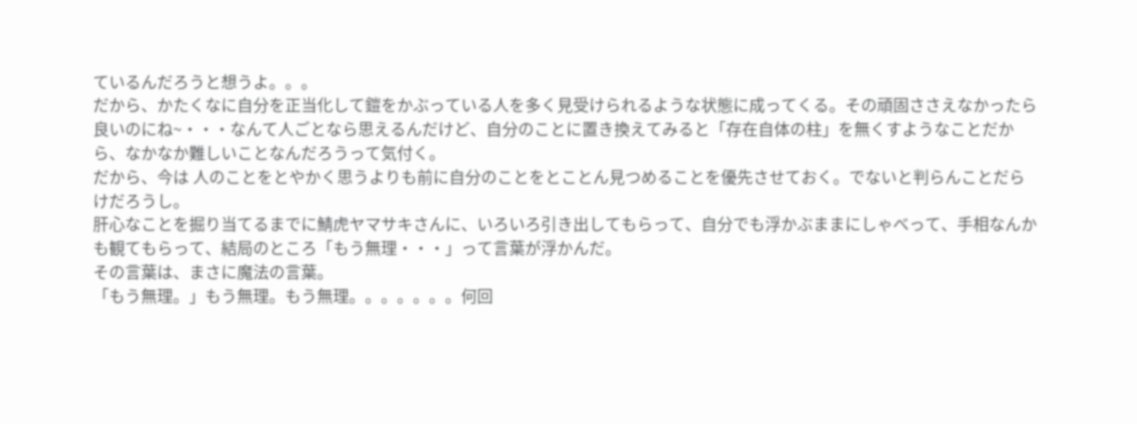ているんだろうと想うよ。。。
だから、かたくなに自分を正当化して鎧をかぶっている人を多く見受けられるような状態に成ってくる。その頑固ささえなかったら良いのにね~・・・なんて人ごとなら思えるんだけど、自分のことに置き換えてみると「存在自体の柱」を無くすようなことだから、なかなか難しいことなんだろうって気付く。
だから、今は 人のことをとやかく思うよりも前に自分のことをとことん見つめることを優先させておく。でないと判らんことだらけだろうし。
肝心なことを掘り当てるまでに鯖虎ヤマサキさんに、いろいろ引き出してもらって、自分でも浮かぶままにしゃべって、手相なんかも観てもらって、結局のところ「もう無理・・・」って言葉が浮かんだ。
その言葉は、まさに魔法の言葉。
「もう無理。」もう無理。もう無理。。。。。。。何回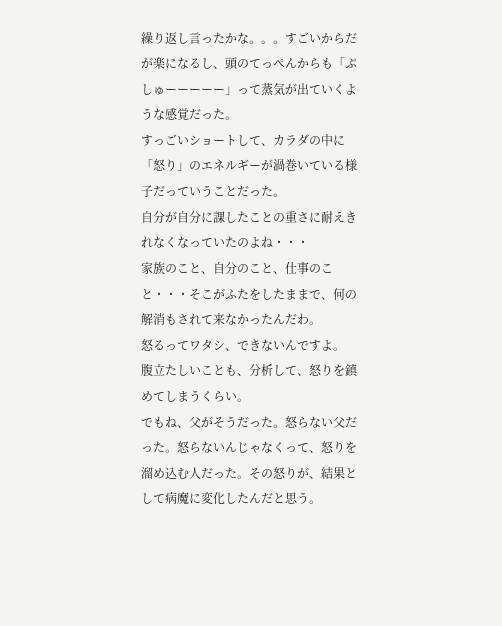繰り返し言ったかな。。。すごいからだが楽になるし、頭のてっぺんからも「ぷしゅーーーーー」って蒸気が出ていくような感覚だった。
すっごいショートして、カラダの中に「怒り」のエネルギーが渦巻いている様子だっていうことだった。
自分が自分に課したことの重さに耐えきれなくなっていたのよね・・・
家族のこと、自分のこと、仕事のこと・・・そこがふたをしたままで、何の解消もされて来なかったんだわ。
怒るってワタシ、できないんですよ。
腹立たしいことも、分析して、怒りを鎮めてしまうくらい。
でもね、父がそうだった。怒らない父だった。怒らないんじゃなくって、怒りを溜め込む人だった。その怒りが、結果として病魔に変化したんだと思う。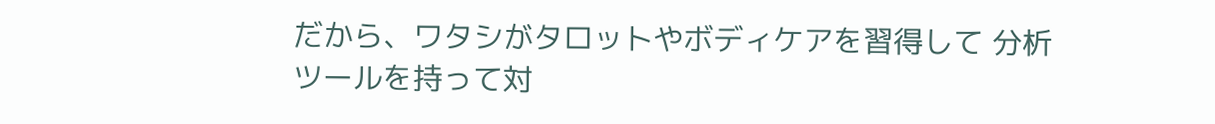だから、ワタシがタロットやボディケアを習得して 分析ツールを持って対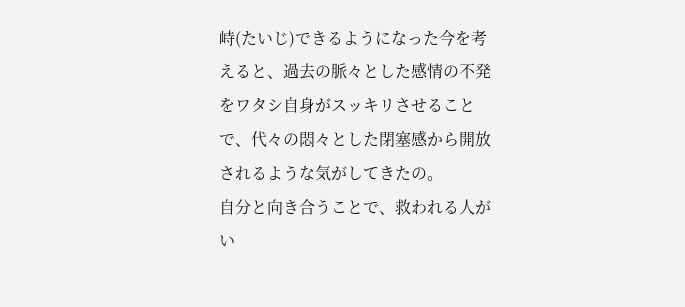峙(たいじ)できるようになった今を考えると、過去の脈々とした感情の不発をワタシ自身がスッキリさせることで、代々の悶々とした閉塞感から開放されるような気がしてきたの。
自分と向き合うことで、救われる人がい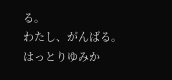る。
わたし、がんばる。
はっとりゆみか